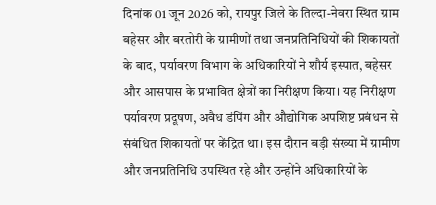दिनांक 01 जून 2026 को, रायपुर जिले के तिल्दा-नेवरा स्थित ग्राम बहेसर और बरतोरी के ग्रामीणों तथा जनप्रतिनिधियों की शिकायतों के बाद, पर्यावरण विभाग के अधिकारियों ने शौर्य इस्पात, बहेसर और आसपास के प्रभावित क्षेत्रों का निरीक्षण किया। यह निरीक्षण पर्यावरण प्रदूषण, अवैध डंपिंग और औद्योगिक अपशिष्ट प्रबंधन से संबंधित शिकायतों पर केंद्रित था। इस दौरान बड़ी संख्या में ग्रामीण और जनप्रतिनिधि उपस्थित रहे और उन्होंने अधिकारियों के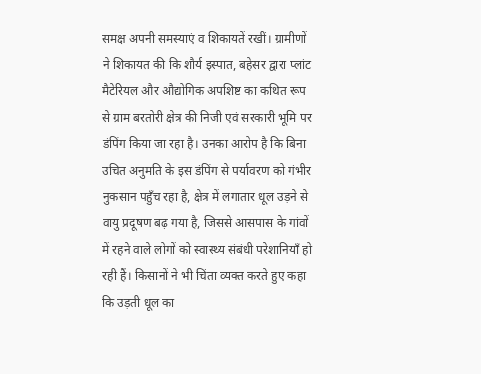समक्ष अपनी समस्याएं व शिकायतें रखीं। ग्रामीणों ने शिकायत की कि शौर्य इस्पात, बहेसर द्वारा प्लांट मैटेरियल और औद्योगिक अपशिष्ट का कथित रूप से ग्राम बरतोरी क्षेत्र की निजी एवं सरकारी भूमि पर डंपिंग किया जा रहा है। उनका आरोप है कि बिना उचित अनुमति के इस डंपिंग से पर्यावरण को गंभीर नुकसान पहुँच रहा है, क्षेत्र में लगातार धूल उड़ने से वायु प्रदूषण बढ़ गया है, जिससे आसपास के गांवों में रहने वाले लोगों को स्वास्थ्य संबंधी परेशानियाँ हो रही हैं। किसानों ने भी चिंता व्यक्त करते हुए कहा कि उड़ती धूल का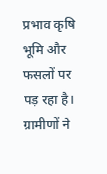प्रभाव कृषि भूमि और फसलों पर पड़ रहा है। ग्रामीणों ने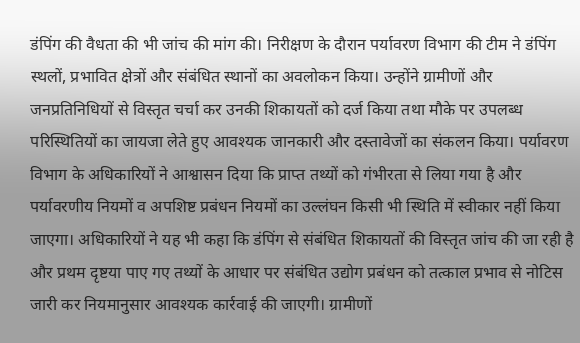डंपिंग की वैधता की भी जांच की मांग की। निरीक्षण के दौरान पर्यावरण विभाग की टीम ने डंपिंग स्थलों, प्रभावित क्षेत्रों और संबंधित स्थानों का अवलोकन किया। उन्होंने ग्रामीणों और जनप्रतिनिधियों से विस्तृत चर्चा कर उनकी शिकायतों को दर्ज किया तथा मौके पर उपलब्ध परिस्थितियों का जायजा लेते हुए आवश्यक जानकारी और दस्तावेजों का संकलन किया। पर्यावरण विभाग के अधिकारियों ने आश्वासन दिया कि प्राप्त तथ्यों को गंभीरता से लिया गया है और पर्यावरणीय नियमों व अपशिष्ट प्रबंधन नियमों का उल्लंघन किसी भी स्थिति में स्वीकार नहीं किया जाएगा। अधिकारियों ने यह भी कहा कि डंपिंग से संबंधित शिकायतों की विस्तृत जांच की जा रही है और प्रथम दृष्टया पाए गए तथ्यों के आधार पर संबंधित उद्योग प्रबंधन को तत्काल प्रभाव से नोटिस जारी कर नियमानुसार आवश्यक कार्रवाई की जाएगी। ग्रामीणों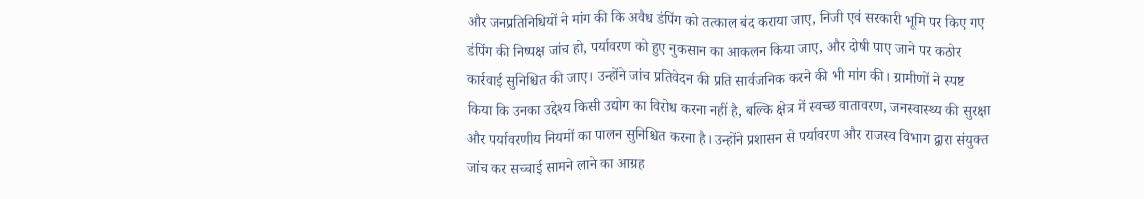और जनप्रतिनिधियों ने मांग की कि अवैध डंपिंग को तत्काल बंद कराया जाए, निजी एवं सरकारी भूमि पर किए गए डंपिंग की निष्पक्ष जांच हो, पर्यावरण को हुए नुकसान का आकलन किया जाए, और दोषी पाए जाने पर कठोर कार्रवाई सुनिश्चित की जाए। उन्होंने जांच प्रतिवेदन की प्रति सार्वजनिक करने की भी मांग की। ग्रामीणों ने स्पष्ट किया कि उनका उद्देश्य किसी उद्योग का विरोध करना नहीं है, बल्कि क्षेत्र में स्वच्छ वातावरण, जनस्वास्थ्य की सुरक्षा और पर्यावरणीय नियमों का पालन सुनिश्चित करना है। उन्होंने प्रशासन से पर्यावरण और राजस्व विभाग द्वारा संयुक्त जांच कर सच्चाई सामने लाने का आग्रह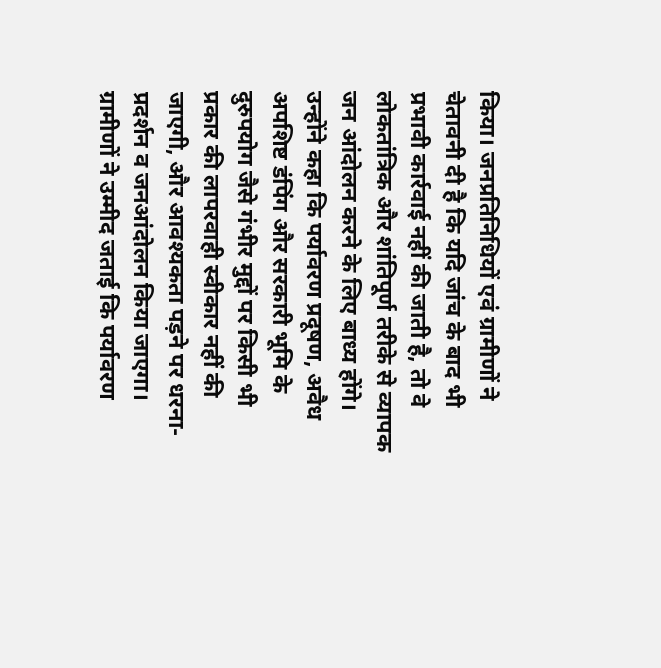किया। जनप्रतिनिधियों एवं ग्रामीणों ने चेतावनी दी है कि यदि जांच के बाद भी प्रभावी कार्रवाई नहीं की जाती है, तो वे लोकतांत्रिक और शांतिपूर्ण तरीके से व्यापक जन आंदोलन करने के लिए बाध्य होंगे। उन्होंने कहा कि पर्यावरण प्रदूषण, अवैध अपशिष्ट डंपिंग और सरकारी भूमि के दुरुपयोग जैसे गंभीर मुद्दों पर किसी भी प्रकार की लापरवाही स्वीकार नहीं की जाएगी, और आवश्यकता पड़ने पर धरना-प्रदर्शन व जनआंदोलन किया जाएगा। ग्रामीणों ने उम्मीद जताई कि पर्यावरण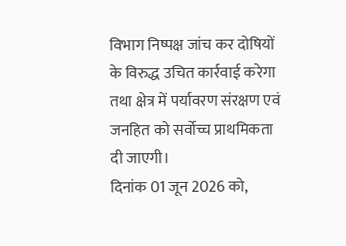विभाग निष्पक्ष जांच कर दोषियों के विरुद्ध उचित कार्रवाई करेगा तथा क्षेत्र में पर्यावरण संरक्षण एवं जनहित को सर्वोच्च प्राथमिकता दी जाएगी।
दिनांक 01 जून 2026 को,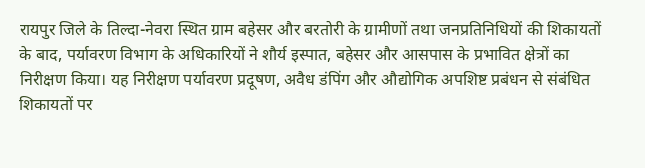रायपुर जिले के तिल्दा-नेवरा स्थित ग्राम बहेसर और बरतोरी के ग्रामीणों तथा जनप्रतिनिधियों की शिकायतों के बाद, पर्यावरण विभाग के अधिकारियों ने शौर्य इस्पात, बहेसर और आसपास के प्रभावित क्षेत्रों का निरीक्षण किया। यह निरीक्षण पर्यावरण प्रदूषण, अवैध डंपिंग और औद्योगिक अपशिष्ट प्रबंधन से संबंधित शिकायतों पर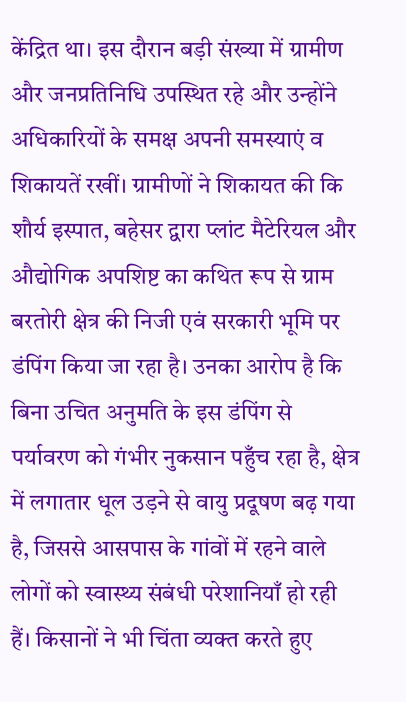केंद्रित था। इस दौरान बड़ी संख्या में ग्रामीण और जनप्रतिनिधि उपस्थित रहे और उन्होंने अधिकारियों के समक्ष अपनी समस्याएं व शिकायतें रखीं। ग्रामीणों ने शिकायत की कि शौर्य इस्पात, बहेसर द्वारा प्लांट मैटेरियल और औद्योगिक अपशिष्ट का कथित रूप से ग्राम बरतोरी क्षेत्र की निजी एवं सरकारी भूमि पर डंपिंग किया जा रहा है। उनका आरोप है कि बिना उचित अनुमति के इस डंपिंग से पर्यावरण को गंभीर नुकसान पहुँच रहा है, क्षेत्र में लगातार धूल उड़ने से वायु प्रदूषण बढ़ गया है, जिससे आसपास के गांवों में रहने वाले लोगों को स्वास्थ्य संबंधी परेशानियाँ हो रही हैं। किसानों ने भी चिंता व्यक्त करते हुए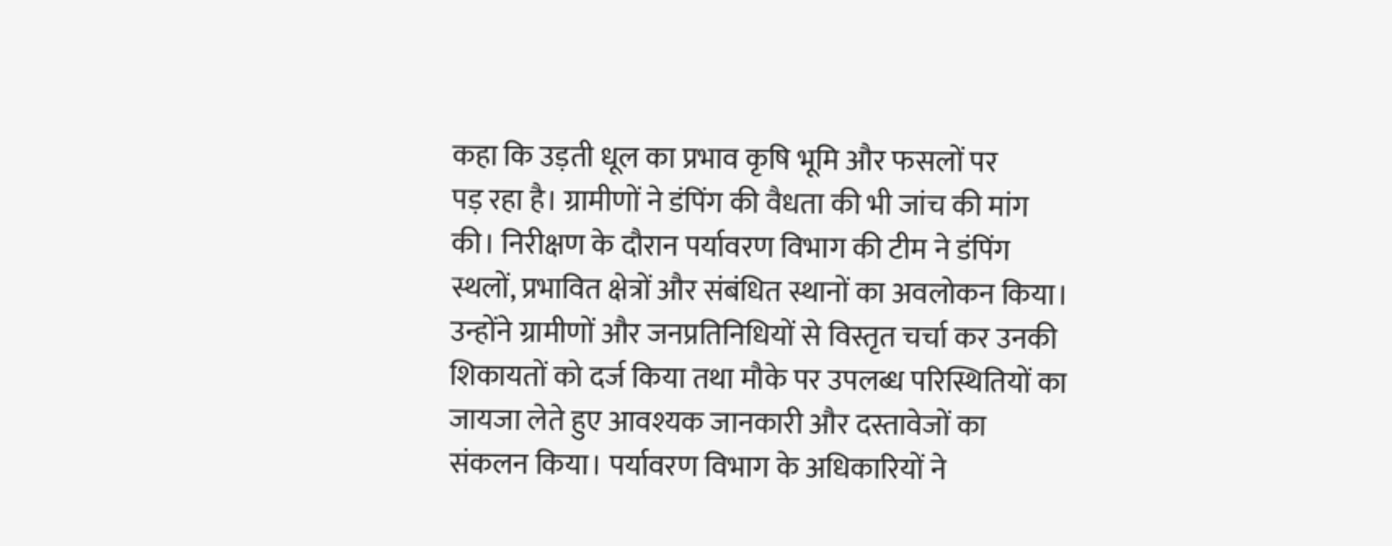कहा कि उड़ती धूल का प्रभाव कृषि भूमि और फसलों पर
पड़ रहा है। ग्रामीणों ने डंपिंग की वैधता की भी जांच की मांग की। निरीक्षण के दौरान पर्यावरण विभाग की टीम ने डंपिंग स्थलों, प्रभावित क्षेत्रों और संबंधित स्थानों का अवलोकन किया। उन्होंने ग्रामीणों और जनप्रतिनिधियों से विस्तृत चर्चा कर उनकी शिकायतों को दर्ज किया तथा मौके पर उपलब्ध परिस्थितियों का जायजा लेते हुए आवश्यक जानकारी और दस्तावेजों का संकलन किया। पर्यावरण विभाग के अधिकारियों ने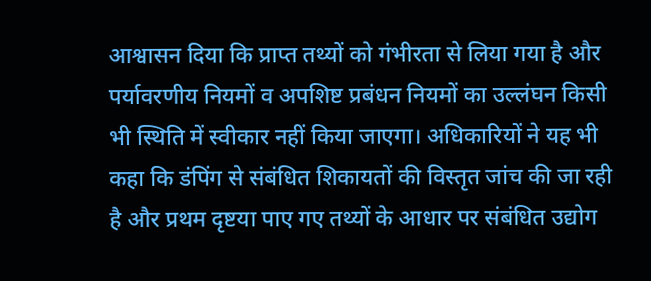आश्वासन दिया कि प्राप्त तथ्यों को गंभीरता से लिया गया है और पर्यावरणीय नियमों व अपशिष्ट प्रबंधन नियमों का उल्लंघन किसी भी स्थिति में स्वीकार नहीं किया जाएगा। अधिकारियों ने यह भी कहा कि डंपिंग से संबंधित शिकायतों की विस्तृत जांच की जा रही है और प्रथम दृष्टया पाए गए तथ्यों के आधार पर संबंधित उद्योग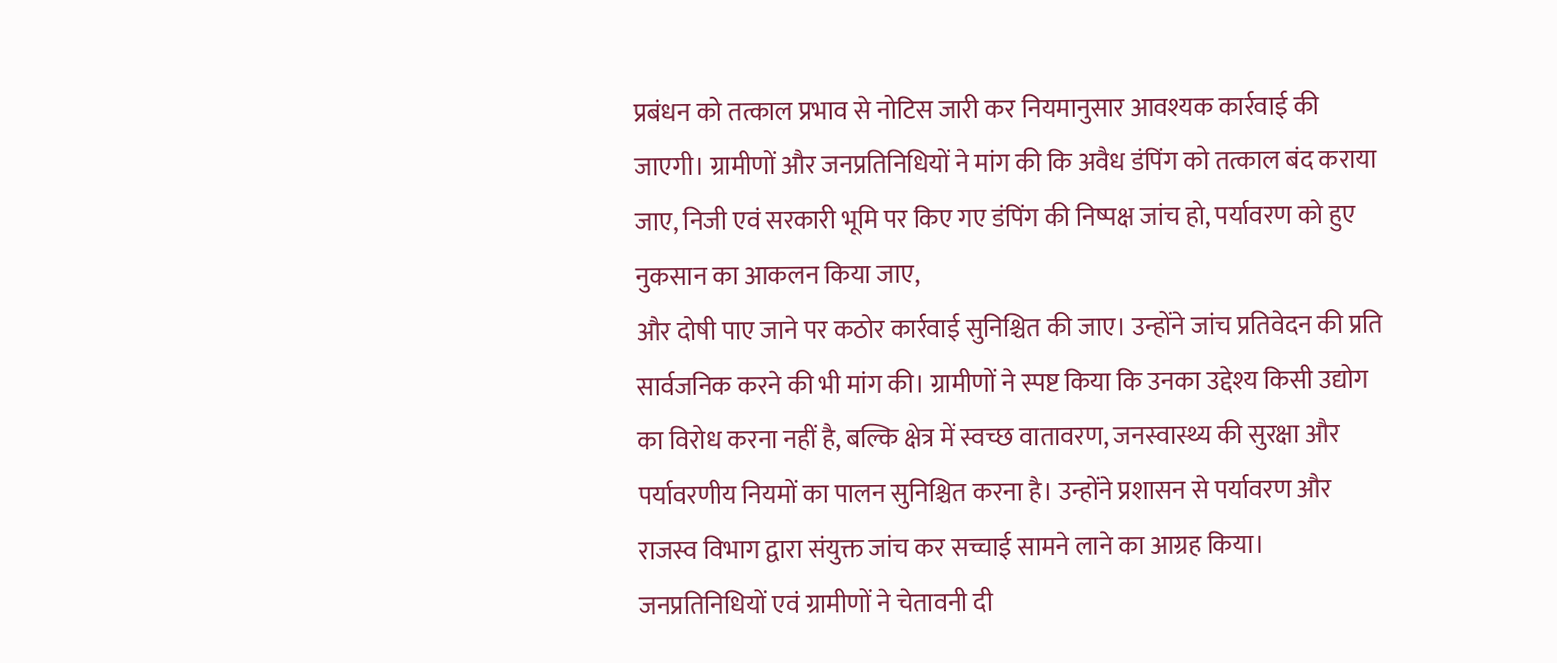प्रबंधन को तत्काल प्रभाव से नोटिस जारी कर नियमानुसार आवश्यक कार्रवाई की जाएगी। ग्रामीणों और जनप्रतिनिधियों ने मांग की कि अवैध डंपिंग को तत्काल बंद कराया जाए, निजी एवं सरकारी भूमि पर किए गए डंपिंग की निष्पक्ष जांच हो, पर्यावरण को हुए नुकसान का आकलन किया जाए,
और दोषी पाए जाने पर कठोर कार्रवाई सुनिश्चित की जाए। उन्होंने जांच प्रतिवेदन की प्रति सार्वजनिक करने की भी मांग की। ग्रामीणों ने स्पष्ट किया कि उनका उद्देश्य किसी उद्योग का विरोध करना नहीं है, बल्कि क्षेत्र में स्वच्छ वातावरण, जनस्वास्थ्य की सुरक्षा और पर्यावरणीय नियमों का पालन सुनिश्चित करना है। उन्होंने प्रशासन से पर्यावरण और राजस्व विभाग द्वारा संयुक्त जांच कर सच्चाई सामने लाने का आग्रह किया। जनप्रतिनिधियों एवं ग्रामीणों ने चेतावनी दी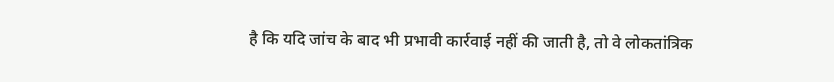है कि यदि जांच के बाद भी प्रभावी कार्रवाई नहीं की जाती है, तो वे लोकतांत्रिक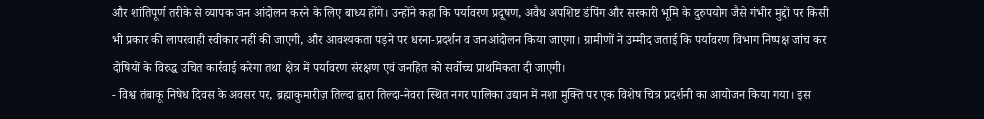और शांतिपूर्ण तरीके से व्यापक जन आंदोलन करने के लिए बाध्य होंगे। उन्होंने कहा कि पर्यावरण प्रदूषण, अवैध अपशिष्ट डंपिंग और सरकारी भूमि के दुरुपयोग जैसे गंभीर मुद्दों पर किसी भी प्रकार की लापरवाही स्वीकार नहीं की जाएगी, और आवश्यकता पड़ने पर धरना-प्रदर्शन व जनआंदोलन किया जाएगा। ग्रामीणों ने उम्मीद जताई कि पर्यावरण विभाग निष्पक्ष जांच कर दोषियों के विरुद्ध उचित कार्रवाई करेगा तथा क्षेत्र में पर्यावरण संरक्षण एवं जनहित को सर्वोच्च प्राथमिकता दी जाएगी।
- विश्व तंबाकू निषेध दिवस के अवसर पर, ब्रह्माकुमारीज़ तिल्दा द्वारा तिल्दा-नेवरा स्थित नगर पालिका उद्यान में नशा मुक्ति पर एक विशेष चित्र प्रदर्शनी का आयोजन किया गया। इस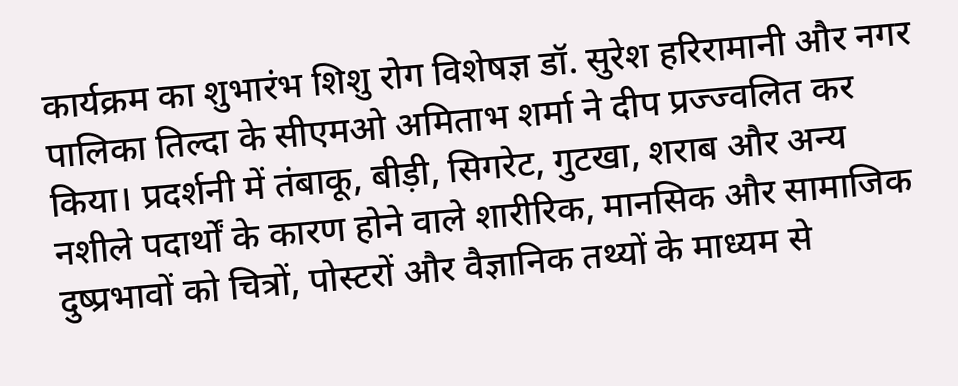कार्यक्रम का शुभारंभ शिशु रोग विशेषज्ञ डॉ. सुरेश हरिरामानी और नगर पालिका तिल्दा के सीएमओ अमिताभ शर्मा ने दीप प्रज्ज्वलित कर किया। प्रदर्शनी में तंबाकू, बीड़ी, सिगरेट, गुटखा, शराब और अन्य नशीले पदार्थों के कारण होने वाले शारीरिक, मानसिक और सामाजिक दुष्प्रभावों को चित्रों, पोस्टरों और वैज्ञानिक तथ्यों के माध्यम से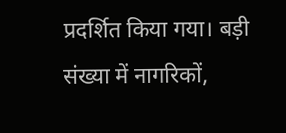प्रदर्शित किया गया। बड़ी संख्या में नागरिकों,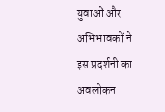युवाओं और अभिभावकों ने इस प्रदर्शनी का अवलोकन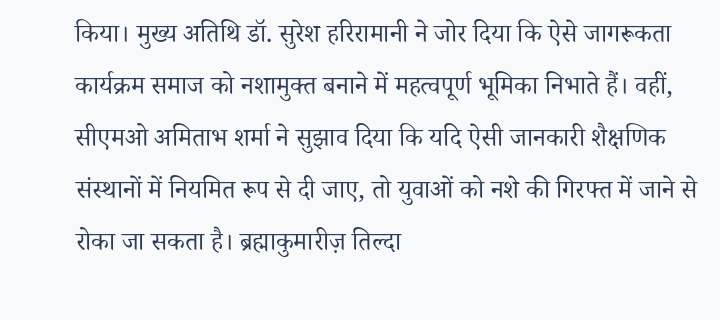किया। मुख्य अतिथि डॉ. सुरेश हरिरामानी ने जोर दिया कि ऐसे जागरूकता कार्यक्रम समाज को नशामुक्त बनाने में महत्वपूर्ण भूमिका निभाते हैं। वहीं, सीएमओ अमिताभ शर्मा ने सुझाव दिया कि यदि ऐसी जानकारी शैक्षणिक संस्थानों में नियमित रूप से दी जाए, तो युवाओं को नशे की गिरफ्त में जाने से रोका जा सकता है। ब्रह्माकुमारीज़ तिल्दा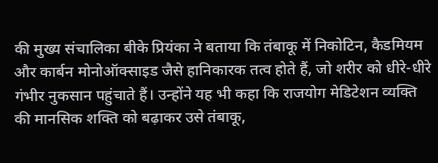की मुख्य संचालिका बीके प्रियंका ने बताया कि तंबाकू में निकोटिन, कैडमियम और कार्बन मोनोऑक्साइड जैसे हानिकारक तत्व होते हैं, जो शरीर को धीरे-धीरे गंभीर नुकसान पहुंचाते हैं। उन्होंने यह भी कहा कि राजयोग मेडिटेशन व्यक्ति की मानसिक शक्ति को बढ़ाकर उसे तंबाकू,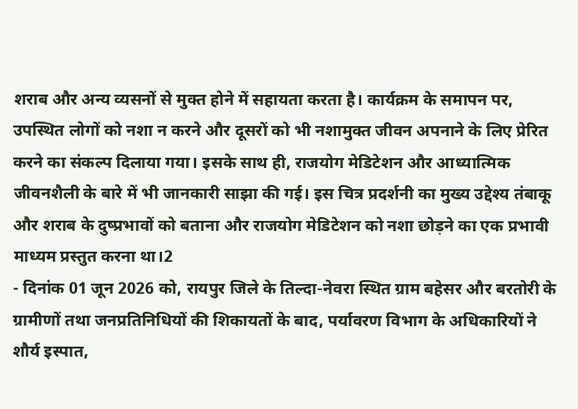शराब और अन्य व्यसनों से मुक्त होने में सहायता करता है। कार्यक्रम के समापन पर, उपस्थित लोगों को नशा न करने और दूसरों को भी नशामुक्त जीवन अपनाने के लिए प्रेरित करने का संकल्प दिलाया गया। इसके साथ ही, राजयोग मेडिटेशन और आध्यात्मिक जीवनशैली के बारे में भी जानकारी साझा की गई। इस चित्र प्रदर्शनी का मुख्य उद्देश्य तंबाकू और शराब के दुष्प्रभावों को बताना और राजयोग मेडिटेशन को नशा छोड़ने का एक प्रभावी माध्यम प्रस्तुत करना था।2
- दिनांक 01 जून 2026 को, रायपुर जिले के तिल्दा-नेवरा स्थित ग्राम बहेसर और बरतोरी के ग्रामीणों तथा जनप्रतिनिधियों की शिकायतों के बाद, पर्यावरण विभाग के अधिकारियों ने शौर्य इस्पात,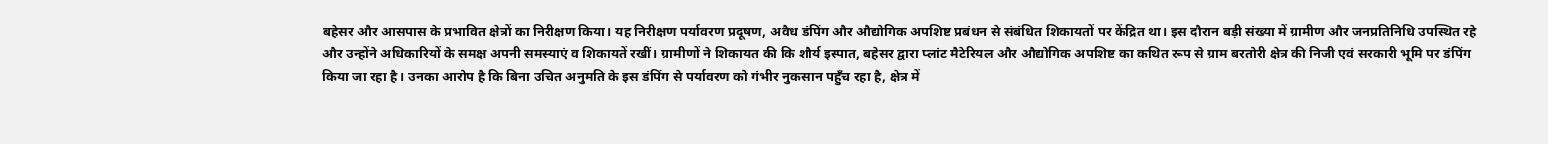बहेसर और आसपास के प्रभावित क्षेत्रों का निरीक्षण किया। यह निरीक्षण पर्यावरण प्रदूषण, अवैध डंपिंग और औद्योगिक अपशिष्ट प्रबंधन से संबंधित शिकायतों पर केंद्रित था। इस दौरान बड़ी संख्या में ग्रामीण और जनप्रतिनिधि उपस्थित रहे और उन्होंने अधिकारियों के समक्ष अपनी समस्याएं व शिकायतें रखीं। ग्रामीणों ने शिकायत की कि शौर्य इस्पात, बहेसर द्वारा प्लांट मैटेरियल और औद्योगिक अपशिष्ट का कथित रूप से ग्राम बरतोरी क्षेत्र की निजी एवं सरकारी भूमि पर डंपिंग किया जा रहा है। उनका आरोप है कि बिना उचित अनुमति के इस डंपिंग से पर्यावरण को गंभीर नुकसान पहुँच रहा है, क्षेत्र में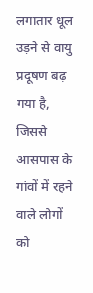लगातार धूल उड़ने से वायु प्रदूषण बढ़ गया है, जिससे आसपास के गांवों में रहने वाले लोगों को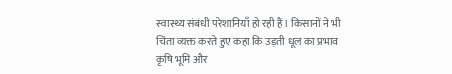स्वास्थ्य संबंधी परेशानियाँ हो रही हैं। किसानों ने भी चिंता व्यक्त करते हुए कहा कि उड़ती धूल का प्रभाव कृषि भूमि और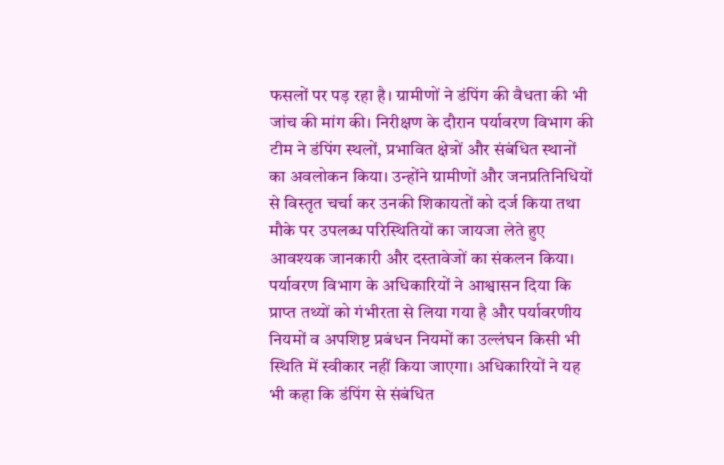फसलों पर पड़ रहा है। ग्रामीणों ने डंपिंग की वैधता की भी जांच की मांग की। निरीक्षण के दौरान पर्यावरण विभाग की टीम ने डंपिंग स्थलों, प्रभावित क्षेत्रों और संबंधित स्थानों का अवलोकन किया। उन्होंने ग्रामीणों और जनप्रतिनिधियों से विस्तृत चर्चा कर उनकी शिकायतों को दर्ज किया तथा मौके पर उपलब्ध परिस्थितियों का जायजा लेते हुए आवश्यक जानकारी और दस्तावेजों का संकलन किया। पर्यावरण विभाग के अधिकारियों ने आश्वासन दिया कि प्राप्त तथ्यों को गंभीरता से लिया गया है और पर्यावरणीय नियमों व अपशिष्ट प्रबंधन नियमों का उल्लंघन किसी भी स्थिति में स्वीकार नहीं किया जाएगा। अधिकारियों ने यह भी कहा कि डंपिंग से संबंधित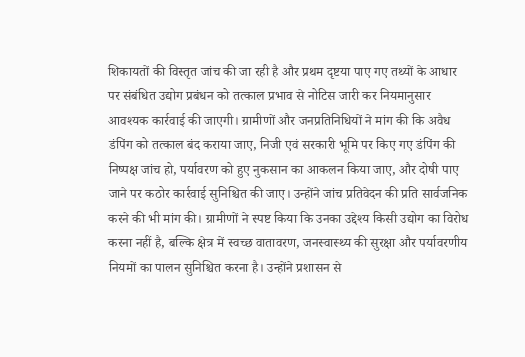शिकायतों की विस्तृत जांच की जा रही है और प्रथम दृष्टया पाए गए तथ्यों के आधार पर संबंधित उद्योग प्रबंधन को तत्काल प्रभाव से नोटिस जारी कर नियमानुसार आवश्यक कार्रवाई की जाएगी। ग्रामीणों और जनप्रतिनिधियों ने मांग की कि अवैध डंपिंग को तत्काल बंद कराया जाए, निजी एवं सरकारी भूमि पर किए गए डंपिंग की निष्पक्ष जांच हो, पर्यावरण को हुए नुकसान का आकलन किया जाए, और दोषी पाए जाने पर कठोर कार्रवाई सुनिश्चित की जाए। उन्होंने जांच प्रतिवेदन की प्रति सार्वजनिक करने की भी मांग की। ग्रामीणों ने स्पष्ट किया कि उनका उद्देश्य किसी उद्योग का विरोध करना नहीं है, बल्कि क्षेत्र में स्वच्छ वातावरण, जनस्वास्थ्य की सुरक्षा और पर्यावरणीय नियमों का पालन सुनिश्चित करना है। उन्होंने प्रशासन से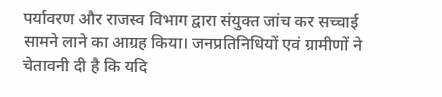पर्यावरण और राजस्व विभाग द्वारा संयुक्त जांच कर सच्चाई सामने लाने का आग्रह किया। जनप्रतिनिधियों एवं ग्रामीणों ने चेतावनी दी है कि यदि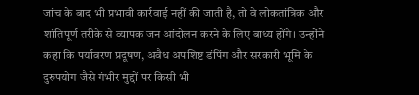जांच के बाद भी प्रभावी कार्रवाई नहीं की जाती है, तो वे लोकतांत्रिक और शांतिपूर्ण तरीके से व्यापक जन आंदोलन करने के लिए बाध्य होंगे। उन्होंने कहा कि पर्यावरण प्रदूषण, अवैध अपशिष्ट डंपिंग और सरकारी भूमि के दुरुपयोग जैसे गंभीर मुद्दों पर किसी भी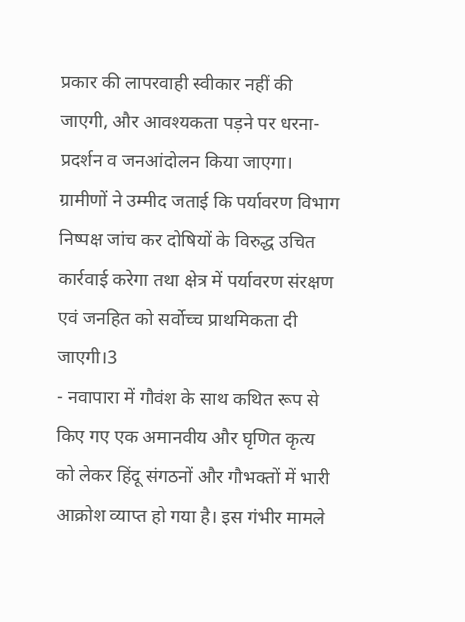प्रकार की लापरवाही स्वीकार नहीं की जाएगी, और आवश्यकता पड़ने पर धरना-प्रदर्शन व जनआंदोलन किया जाएगा। ग्रामीणों ने उम्मीद जताई कि पर्यावरण विभाग निष्पक्ष जांच कर दोषियों के विरुद्ध उचित कार्रवाई करेगा तथा क्षेत्र में पर्यावरण संरक्षण एवं जनहित को सर्वोच्च प्राथमिकता दी जाएगी।3
- नवापारा में गौवंश के साथ कथित रूप से किए गए एक अमानवीय और घृणित कृत्य को लेकर हिंदू संगठनों और गौभक्तों में भारी आक्रोश व्याप्त हो गया है। इस गंभीर मामले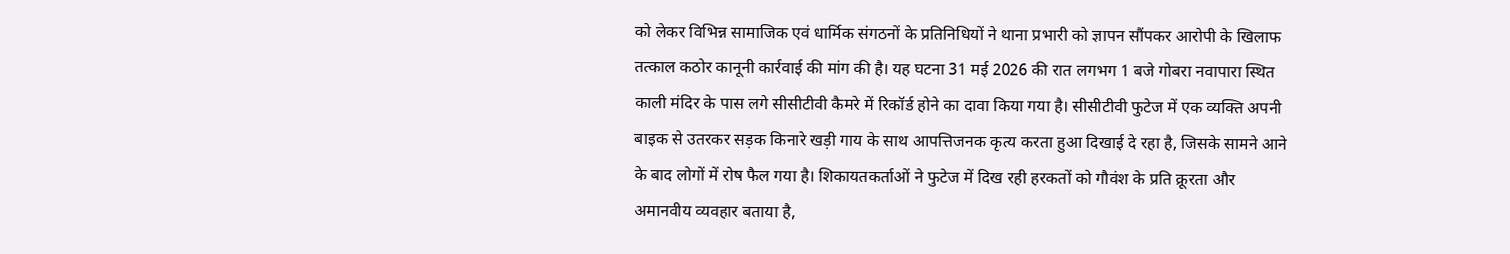को लेकर विभिन्न सामाजिक एवं धार्मिक संगठनों के प्रतिनिधियों ने थाना प्रभारी को ज्ञापन सौंपकर आरोपी के खिलाफ तत्काल कठोर कानूनी कार्रवाई की मांग की है। यह घटना 31 मई 2026 की रात लगभग 1 बजे गोबरा नवापारा स्थित काली मंदिर के पास लगे सीसीटीवी कैमरे में रिकॉर्ड होने का दावा किया गया है। सीसीटीवी फुटेज में एक व्यक्ति अपनी बाइक से उतरकर सड़क किनारे खड़ी गाय के साथ आपत्तिजनक कृत्य करता हुआ दिखाई दे रहा है, जिसके सामने आने के बाद लोगों में रोष फैल गया है। शिकायतकर्ताओं ने फुटेज में दिख रही हरकतों को गौवंश के प्रति क्रूरता और अमानवीय व्यवहार बताया है,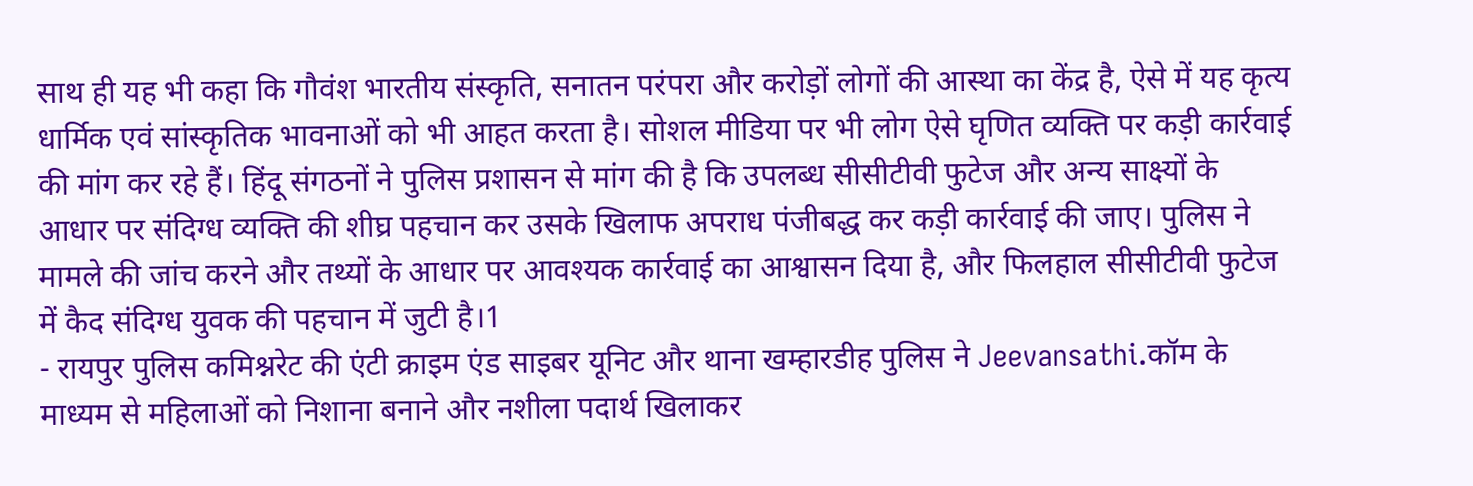साथ ही यह भी कहा कि गौवंश भारतीय संस्कृति, सनातन परंपरा और करोड़ों लोगों की आस्था का केंद्र है, ऐसे में यह कृत्य धार्मिक एवं सांस्कृतिक भावनाओं को भी आहत करता है। सोशल मीडिया पर भी लोग ऐसे घृणित व्यक्ति पर कड़ी कार्रवाई की मांग कर रहे हैं। हिंदू संगठनों ने पुलिस प्रशासन से मांग की है कि उपलब्ध सीसीटीवी फुटेज और अन्य साक्ष्यों के आधार पर संदिग्ध व्यक्ति की शीघ्र पहचान कर उसके खिलाफ अपराध पंजीबद्ध कर कड़ी कार्रवाई की जाए। पुलिस ने मामले की जांच करने और तथ्यों के आधार पर आवश्यक कार्रवाई का आश्वासन दिया है, और फिलहाल सीसीटीवी फुटेज में कैद संदिग्ध युवक की पहचान में जुटी है।1
- रायपुर पुलिस कमिश्नरेट की एंटी क्राइम एंड साइबर यूनिट और थाना खम्हारडीह पुलिस ने Jeevansathi.कॉम के माध्यम से महिलाओं को निशाना बनाने और नशीला पदार्थ खिलाकर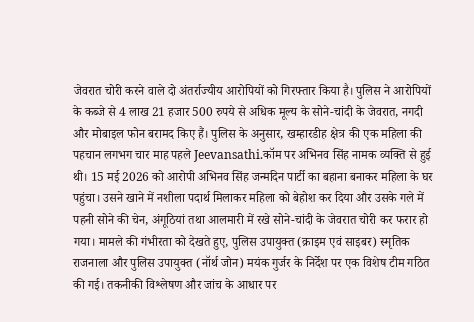जेवरात चोरी करने वाले दो अंतर्राज्यीय आरोपियों को गिरफ्तार किया है। पुलिस ने आरोपियों के कब्जे से 4 लाख 21 हजार 500 रुपये से अधिक मूल्य के सोने-चांदी के जेवरात, नगदी और मोबाइल फोन बरामद किए हैं। पुलिस के अनुसार, खम्हारडीह क्षेत्र की एक महिला की पहचान लगभग चार माह पहले Jeevansathi.कॉम पर अभिनव सिंह नामक व्यक्ति से हुई थी। 15 मई 2026 को आरोपी अभिनव सिंह जन्मदिन पार्टी का बहाना बनाकर महिला के घर पहुंचा। उसने खाने में नशीला पदार्थ मिलाकर महिला को बेहोश कर दिया और उसके गले में पहनी सोने की चेन, अंगूठियां तथा आलमारी में रखे सोने-चांदी के जेवरात चोरी कर फरार हो गया। मामले की गंभीरता को देखते हुए, पुलिस उपायुक्त (क्राइम एवं साइबर) स्मृतिक राजनाला और पुलिस उपायुक्त (नॉर्थ जोन) मयंक गुर्जर के निर्देश पर एक विशेष टीम गठित की गई। तकनीकी विश्लेषण और जांच के आधार पर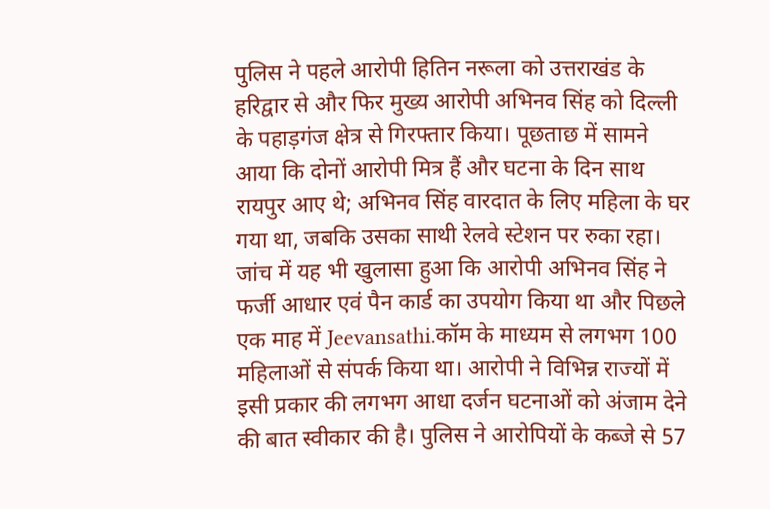पुलिस ने पहले आरोपी हितिन नरूला को उत्तराखंड के हरिद्वार से और फिर मुख्य आरोपी अभिनव सिंह को दिल्ली के पहाड़गंज क्षेत्र से गिरफ्तार किया। पूछताछ में सामने आया कि दोनों आरोपी मित्र हैं और घटना के दिन साथ रायपुर आए थे; अभिनव सिंह वारदात के लिए महिला के घर गया था, जबकि उसका साथी रेलवे स्टेशन पर रुका रहा। जांच में यह भी खुलासा हुआ कि आरोपी अभिनव सिंह ने फर्जी आधार एवं पैन कार्ड का उपयोग किया था और पिछले एक माह में Jeevansathi.कॉम के माध्यम से लगभग 100 महिलाओं से संपर्क किया था। आरोपी ने विभिन्न राज्यों में इसी प्रकार की लगभग आधा दर्जन घटनाओं को अंजाम देने की बात स्वीकार की है। पुलिस ने आरोपियों के कब्जे से 57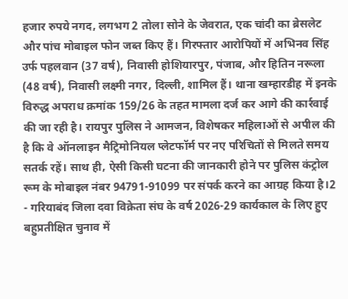हजार रुपये नगद, लगभग 2 तोला सोने के जेवरात, एक चांदी का ब्रेसलेट और पांच मोबाइल फोन जब्त किए हैं। गिरफ्तार आरोपियों में अभिनव सिंह उर्फ पहलवान (37 वर्ष), निवासी होशियारपुर, पंजाब, और हितिन नरूला (48 वर्ष), निवासी लक्ष्मी नगर, दिल्ली, शामिल हैं। थाना खम्हारडीह में इनके विरुद्ध अपराध क्रमांक 159/26 के तहत मामला दर्ज कर आगे की कार्रवाई की जा रही है। रायपुर पुलिस ने आमजन, विशेषकर महिलाओं से अपील की है कि वे ऑनलाइन मैट्रिमोनियल प्लेटफॉर्म पर नए परिचितों से मिलते समय सतर्क रहें। साथ ही, ऐसी किसी घटना की जानकारी होने पर पुलिस कंट्रोल रूम के मोबाइल नंबर 94791-91099 पर संपर्क करने का आग्रह किया है।2
- गरियाबंद जिला दवा विक्रेता संघ के वर्ष 2026-29 कार्यकाल के लिए हुए बहुप्रतीक्षित चुनाव में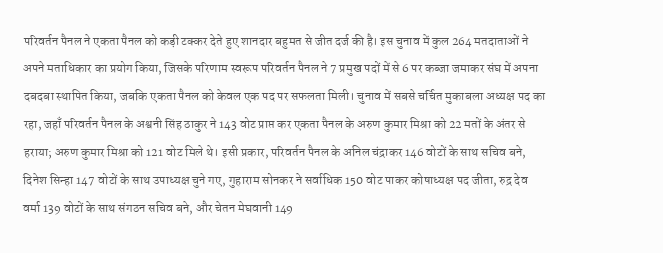परिवर्तन पैनल ने एकता पैनल को कड़ी टक्कर देते हुए शानदार बहुमत से जीत दर्ज की है। इस चुनाव में कुल 264 मतदाताओं ने अपने मताधिकार का प्रयोग किया, जिसके परिणाम स्वरूप परिवर्तन पैनल ने 7 प्रमुख पदों में से 6 पर कब्जा जमाकर संघ में अपना दबदबा स्थापित किया, जबकि एकता पैनल को केवल एक पद पर सफलता मिली। चुनाव में सबसे चर्चित मुकाबला अध्यक्ष पद का रहा, जहाँ परिवर्तन पैनल के अश्वनी सिंह ठाकुर ने 143 वोट प्राप्त कर एकता पैनल के अरुण कुमार मिश्रा को 22 मतों के अंतर से हराया; अरुण कुमार मिश्रा को 121 वोट मिले थे। इसी प्रकार, परिवर्तन पैनल के अनिल चंद्राकर 146 वोटों के साथ सचिव बने, दिनेश सिन्हा 147 वोटों के साथ उपाध्यक्ष चुने गए, गुहाराम सोनकर ने सर्वाधिक 150 वोट पाकर कोषाध्यक्ष पद जीता, रुद्र देव वर्मा 139 वोटों के साथ संगठन सचिव बने, और चेतन मेघवानी 149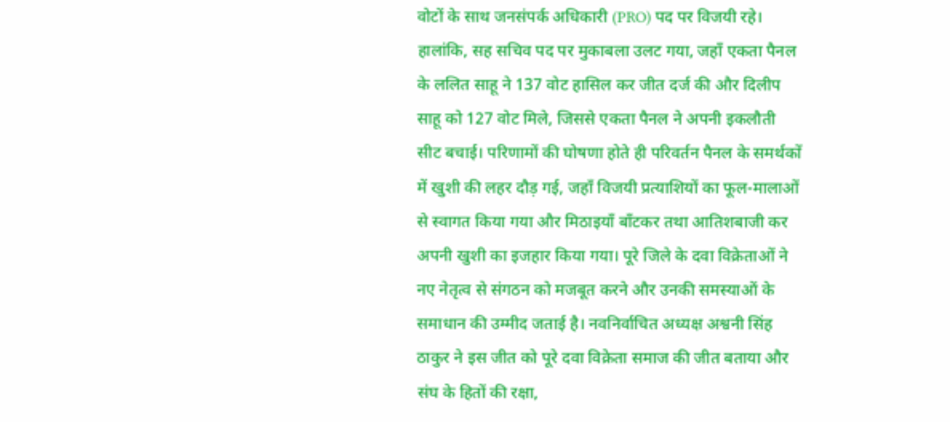वोटों के साथ जनसंपर्क अधिकारी (PRO) पद पर विजयी रहे। हालांकि, सह सचिव पद पर मुकाबला उलट गया, जहाँ एकता पैनल के ललित साहू ने 137 वोट हासिल कर जीत दर्ज की और दिलीप साहू को 127 वोट मिले, जिससे एकता पैनल ने अपनी इकलौती सीट बचाई। परिणामों की घोषणा होते ही परिवर्तन पैनल के समर्थकों में खुशी की लहर दौड़ गई, जहाँ विजयी प्रत्याशियों का फूल-मालाओं से स्वागत किया गया और मिठाइयाँ बाँटकर तथा आतिशबाजी कर अपनी खुशी का इजहार किया गया। पूरे जिले के दवा विक्रेताओं ने नए नेतृत्व से संगठन को मजबूत करने और उनकी समस्याओं के समाधान की उम्मीद जताई है। नवनिर्वाचित अध्यक्ष अश्वनी सिंह ठाकुर ने इस जीत को पूरे दवा विक्रेता समाज की जीत बताया और संघ के हितों की रक्षा,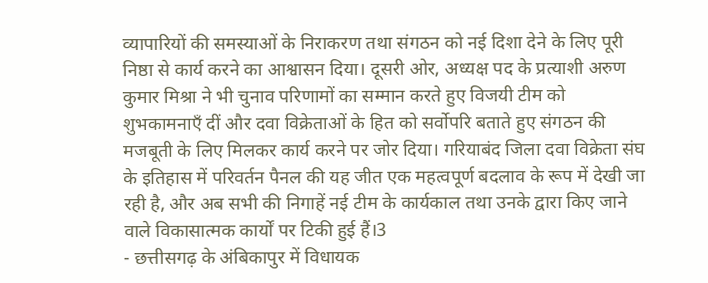व्यापारियों की समस्याओं के निराकरण तथा संगठन को नई दिशा देने के लिए पूरी निष्ठा से कार्य करने का आश्वासन दिया। दूसरी ओर, अध्यक्ष पद के प्रत्याशी अरुण कुमार मिश्रा ने भी चुनाव परिणामों का सम्मान करते हुए विजयी टीम को शुभकामनाएँ दीं और दवा विक्रेताओं के हित को सर्वोपरि बताते हुए संगठन की मजबूती के लिए मिलकर कार्य करने पर जोर दिया। गरियाबंद जिला दवा विक्रेता संघ के इतिहास में परिवर्तन पैनल की यह जीत एक महत्वपूर्ण बदलाव के रूप में देखी जा रही है, और अब सभी की निगाहें नई टीम के कार्यकाल तथा उनके द्वारा किए जाने वाले विकासात्मक कार्यों पर टिकी हुई हैं।3
- छत्तीसगढ़ के अंबिकापुर में विधायक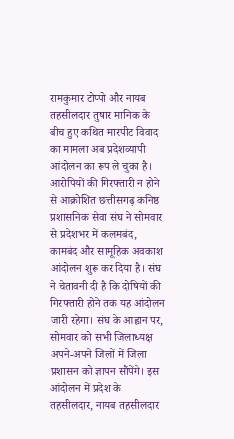रामकुमार टोप्पो और नायब तहसीलदार तुषार मानिक के बीच हुए कथित मारपीट विवाद का मामला अब प्रदेशव्यापी आंदोलन का रूप ले चुका है। आरोपियों की गिरफ्तारी न होने से आक्रोशित छत्तीसगढ़ कनिष्ठ प्रशासनिक सेवा संघ ने सोमवार से प्रदेशभर में कलमबंद, कामबंद और सामूहिक अवकाश आंदोलन शुरू कर दिया है। संघ ने चेतावनी दी है कि दोषियों की गिरफ्तारी होने तक यह आंदोलन जारी रहेगा। संघ के आह्वान पर, सोमवार को सभी जिलाध्यक्ष अपने-अपने जिलों में जिला प्रशासन को ज्ञापन सौंपेंगे। इस आंदोलन में प्रदेश के तहसीलदार, नायब तहसीलदार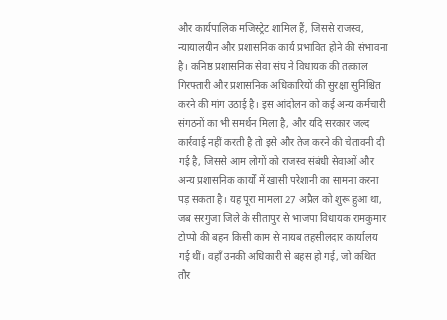और कार्यपालिक मजिस्ट्रेट शामिल हैं, जिससे राजस्व, न्यायालयीन और प्रशासनिक कार्य प्रभावित होने की संभावना है। कनिष्ठ प्रशासनिक सेवा संघ ने विधायक की तत्काल गिरफ्तारी और प्रशासनिक अधिकारियों की सुरक्षा सुनिश्चित करने की मांग उठाई है। इस आंदोलन को कई अन्य कर्मचारी संगठनों का भी समर्थन मिला है, और यदि सरकार जल्द कार्रवाई नहीं करती है तो इसे और तेज करने की चेतावनी दी गई है, जिससे आम लोगों को राजस्व संबंधी सेवाओं और अन्य प्रशासनिक कार्यों में खासी परेशानी का सामना करना पड़ सकता है। यह पूरा मामला 27 अप्रैल को शुरू हुआ था, जब सरगुजा जिले के सीतापुर से भाजपा विधायक रामकुमार टोप्पो की बहन किसी काम से नायब तहसीलदार कार्यालय गई थीं। वहाँ उनकी अधिकारी से बहस हो गई, जो कथित तौर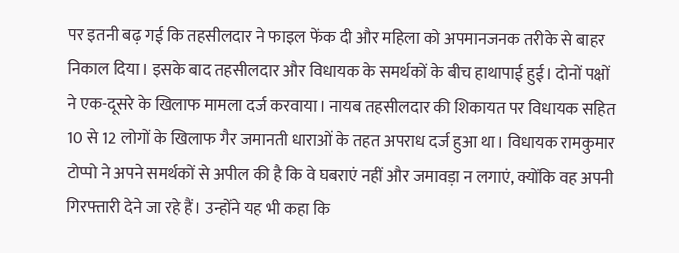पर इतनी बढ़ गई कि तहसीलदार ने फाइल फेंक दी और महिला को अपमानजनक तरीके से बाहर निकाल दिया। इसके बाद तहसीलदार और विधायक के समर्थकों के बीच हाथापाई हुई। दोनों पक्षों ने एक-दूसरे के खिलाफ मामला दर्ज करवाया। नायब तहसीलदार की शिकायत पर विधायक सहित 10 से 12 लोगों के खिलाफ गैर जमानती धाराओं के तहत अपराध दर्ज हुआ था। विधायक रामकुमार टोप्पो ने अपने समर्थकों से अपील की है कि वे घबराएं नहीं और जमावड़ा न लगाएं, क्योंकि वह अपनी गिरफ्तारी देने जा रहे हैं। उन्होंने यह भी कहा कि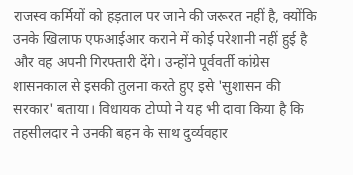राजस्व कर्मियों को हड़ताल पर जाने की जरूरत नहीं है, क्योंकि उनके खिलाफ एफआईआर कराने में कोई परेशानी नहीं हुई है और वह अपनी गिरफ्तारी देंगे। उन्होंने पूर्ववर्ती कांग्रेस शासनकाल से इसकी तुलना करते हुए इसे 'सुशासन की सरकार' बताया। विधायक टोप्पो ने यह भी दावा किया है कि तहसीलदार ने उनकी बहन के साथ दुर्व्यवहार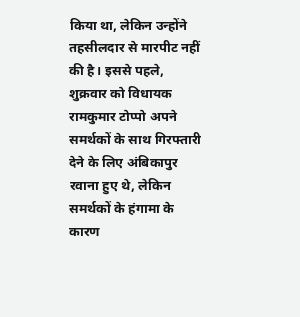किया था, लेकिन उन्होंने तहसीलदार से मारपीट नहीं की है। इससे पहले, शुक्रवार को विधायक रामकुमार टोप्पो अपने समर्थकों के साथ गिरफ्तारी देने के लिए अंबिकापुर रवाना हुए थे, लेकिन समर्थकों के हंगामा के कारण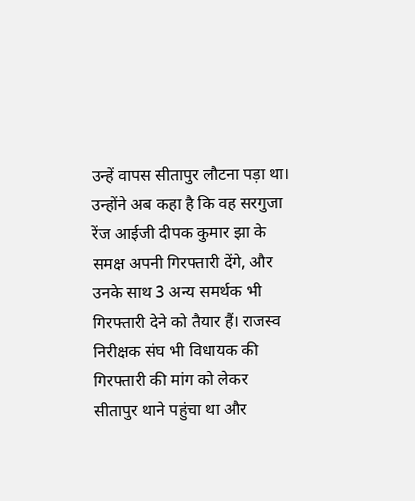उन्हें वापस सीतापुर लौटना पड़ा था। उन्होंने अब कहा है कि वह सरगुजा रेंज आईजी दीपक कुमार झा के समक्ष अपनी गिरफ्तारी देंगे, और उनके साथ 3 अन्य समर्थक भी गिरफ्तारी देने को तैयार हैं। राजस्व निरीक्षक संघ भी विधायक की गिरफ्तारी की मांग को लेकर सीतापुर थाने पहुंचा था और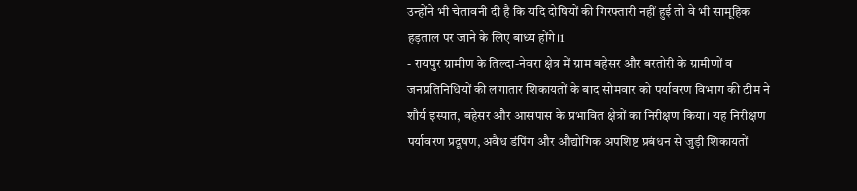उन्होंने भी चेतावनी दी है कि यदि दोषियों की गिरफ्तारी नहीं हुई तो वे भी सामूहिक हड़ताल पर जाने के लिए बाध्य होंगे।1
- रायपुर ग्रामीण के तिल्दा-नेवरा क्षेत्र में ग्राम बहेसर और बरतोरी के ग्रामीणों व जनप्रतिनिधियों की लगातार शिकायतों के बाद सोमवार को पर्यावरण विभाग की टीम ने शौर्य इस्पात, बहेसर और आसपास के प्रभावित क्षेत्रों का निरीक्षण किया। यह निरीक्षण पर्यावरण प्रदूषण, अवैध डंपिंग और औद्योगिक अपशिष्ट प्रबंधन से जुड़ी शिकायतों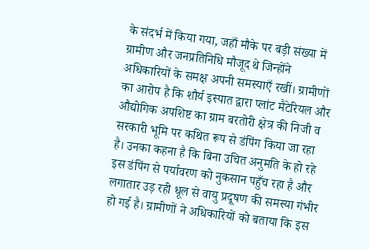के संदर्भ में किया गया, जहाँ मौके पर बड़ी संख्या में ग्रामीण और जनप्रतिनिधि मौजूद थे जिन्होंने अधिकारियों के समक्ष अपनी समस्याएँ रखीं। ग्रामीणों का आरोप है कि शौर्य इस्पात द्वारा प्लांट मैटेरियल और औद्योगिक अपशिष्ट का ग्राम बरतोरी क्षेत्र की निजी व सरकारी भूमि पर कथित रूप से डंपिंग किया जा रहा है। उनका कहना है कि बिना उचित अनुमति के हो रहे इस डंपिंग से पर्यावरण को नुकसान पहुँच रहा है और लगातार उड़ रही धूल से वायु प्रदूषण की समस्या गंभीर हो गई है। ग्रामीणों ने अधिकारियों को बताया कि इस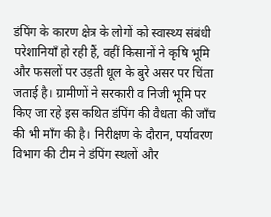डंपिंग के कारण क्षेत्र के लोगों को स्वास्थ्य संबंधी परेशानियाँ हो रही हैं, वहीं किसानों ने कृषि भूमि और फसलों पर उड़ती धूल के बुरे असर पर चिंता जताई है। ग्रामीणों ने सरकारी व निजी भूमि पर किए जा रहे इस कथित डंपिंग की वैधता की जाँच की भी माँग की है। निरीक्षण के दौरान, पर्यावरण विभाग की टीम ने डंपिंग स्थलों और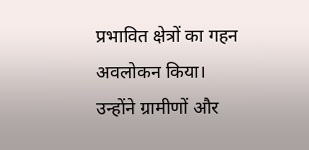प्रभावित क्षेत्रों का गहन अवलोकन किया। उन्होंने ग्रामीणों और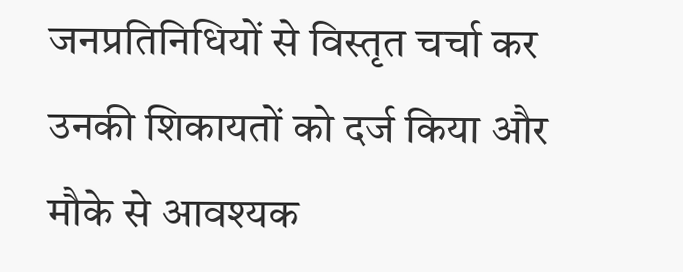जनप्रतिनिधियों से विस्तृत चर्चा कर उनकी शिकायतों को दर्ज किया और मौके से आवश्यक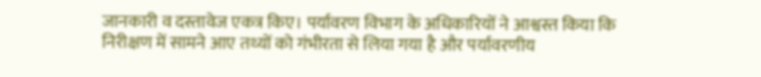जानकारी व दस्तावेज एकत्र किए। पर्यावरण विभाग के अधिकारियों ने आश्वस्त किया कि निरीक्षण में सामने आए तथ्यों को गंभीरता से लिया गया है और पर्यावरणीय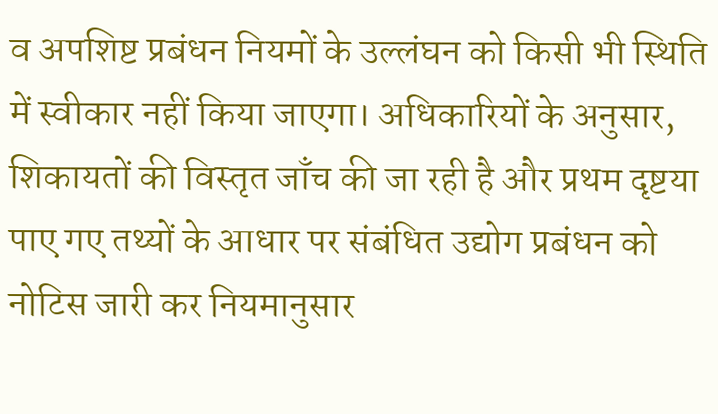व अपशिष्ट प्रबंधन नियमों के उल्लंघन को किसी भी स्थिति में स्वीकार नहीं किया जाएगा। अधिकारियों के अनुसार, शिकायतों की विस्तृत जाँच की जा रही है और प्रथम दृष्टया पाए गए तथ्यों के आधार पर संबंधित उद्योग प्रबंधन को नोटिस जारी कर नियमानुसार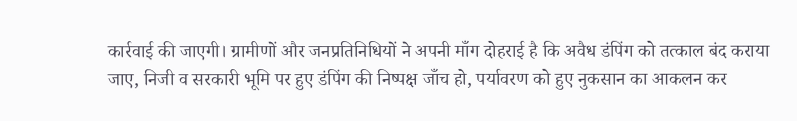कार्रवाई की जाएगी। ग्रामीणों और जनप्रतिनिधियों ने अपनी माँग दोहराई है कि अवैध डंपिंग को तत्काल बंद कराया जाए, निजी व सरकारी भूमि पर हुए डंपिंग की निष्पक्ष जाँच हो, पर्यावरण को हुए नुकसान का आकलन कर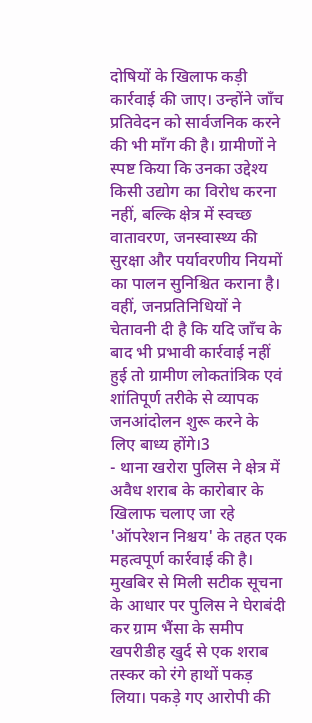दोषियों के खिलाफ कड़ी कार्रवाई की जाए। उन्होंने जाँच प्रतिवेदन को सार्वजनिक करने की भी माँग की है। ग्रामीणों ने स्पष्ट किया कि उनका उद्देश्य किसी उद्योग का विरोध करना नहीं, बल्कि क्षेत्र में स्वच्छ वातावरण, जनस्वास्थ्य की सुरक्षा और पर्यावरणीय नियमों का पालन सुनिश्चित कराना है। वहीं, जनप्रतिनिधियों ने चेतावनी दी है कि यदि जाँच के बाद भी प्रभावी कार्रवाई नहीं हुई तो ग्रामीण लोकतांत्रिक एवं शांतिपूर्ण तरीके से व्यापक जनआंदोलन शुरू करने के लिए बाध्य होंगे।3
- थाना खरोरा पुलिस ने क्षेत्र में अवैध शराब के कारोबार के खिलाफ चलाए जा रहे 'ऑपरेशन निश्चय' के तहत एक महत्वपूर्ण कार्रवाई की है। मुखबिर से मिली सटीक सूचना के आधार पर पुलिस ने घेराबंदी कर ग्राम भैंसा के समीप खपरीडीह खुर्द से एक शराब तस्कर को रंगे हाथों पकड़ लिया। पकड़े गए आरोपी की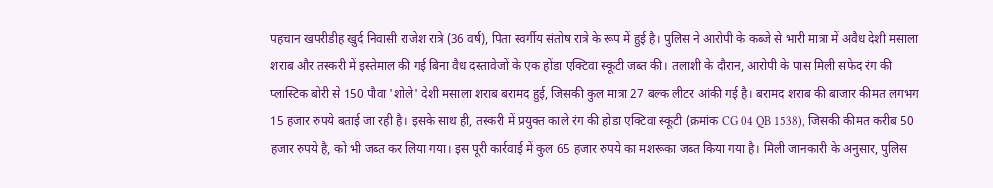पहचान खपरीडीह खुर्द निवासी राजेश रात्रे (36 वर्ष), पिता स्वर्गीय संतोष रात्रे के रूप में हुई है। पुलिस ने आरोपी के कब्जे से भारी मात्रा में अवैध देशी मसाला शराब और तस्करी में इस्तेमाल की गई बिना वैध दस्तावेजों के एक होंडा एक्टिवा स्कूटी जब्त की। तलाशी के दौरान, आरोपी के पास मिली सफेद रंग की प्लास्टिक बोरी से 150 पौवा 'शोले' देशी मसाला शराब बरामद हुई, जिसकी कुल मात्रा 27 बल्क लीटर आंकी गई है। बरामद शराब की बाजार कीमत लगभग 15 हजार रुपये बताई जा रही है। इसके साथ ही, तस्करी में प्रयुक्त काले रंग की होडा एक्टिवा स्कूटी (क्रमांक CG 04 QB 1538), जिसकी कीमत करीब 50 हजार रुपये है, को भी जब्त कर लिया गया। इस पूरी कार्रवाई में कुल 65 हजार रुपये का मशरूका जब्त किया गया है। मिली जानकारी के अनुसार, पुलिस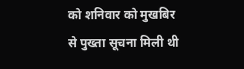को शनिवार को मुखबिर से पुख्ता सूचना मिली थी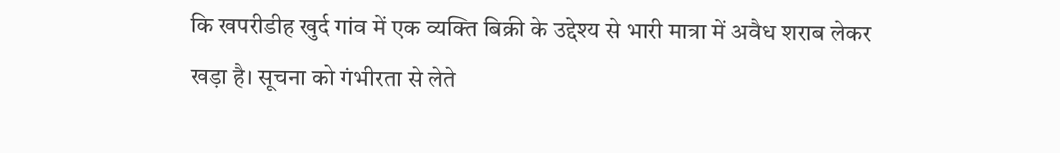कि खपरीडीह खुर्द गांव में एक व्यक्ति बिक्री के उद्देश्य से भारी मात्रा में अवैध शराब लेकर खड़ा है। सूचना को गंभीरता से लेते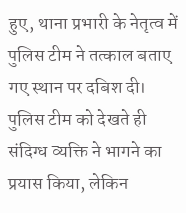हुए, थाना प्रभारी के नेतृत्व में पुलिस टीम ने तत्काल बताए गए स्थान पर दबिश दी। पुलिस टीम को देखते ही संदिग्ध व्यक्ति ने भागने का प्रयास किया, लेकिन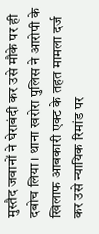मुस्तैद जवानों ने घेराबंदी कर उसे मौके पर ही दबोच लिया। थाना खरोरा पुलिस ने आरोपी के खिलाफ आबकारी एक्ट के तहत मामला दर्ज कर उसे न्यायिक रिमांड पर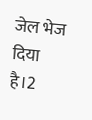जेल भेज दिया है।2